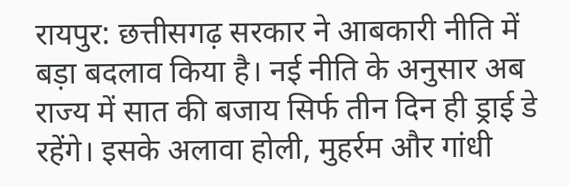रायपुर: छत्तीसगढ़ सरकार ने आबकारी नीति में बड़ा बदलाव किया है। नई नीति के अनुसार अब राज्य में सात की बजाय सिर्फ तीन दिन ही ड्राई डे रहेंगे। इसके अलावा होली, मुहर्रम और गांधी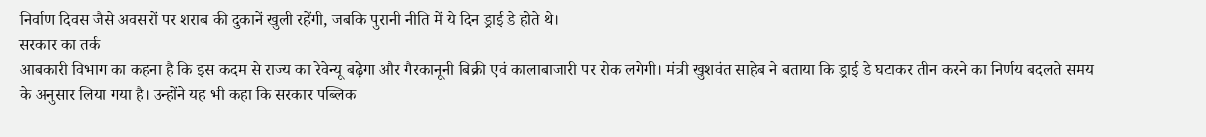निर्वाण दिवस जैसे अवसरों पर शराब की दुकानें खुली रहेंगी, जबकि पुरानी नीति में ये दिन ड्राई डे होते थे।
सरकार का तर्क
आबकारी विभाग का कहना है कि इस कदम से राज्य का रेवेन्यू बढ़ेगा और गैरकानूनी बिक्री एवं कालाबाजारी पर रोक लगेगी। मंत्री खुशवंत साहेब ने बताया कि ड्राई डे घटाकर तीन करने का निर्णय बदलते समय के अनुसार लिया गया है। उन्होंने यह भी कहा कि सरकार पब्लिक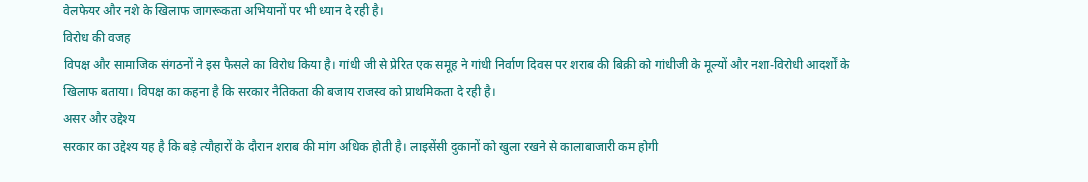वेलफेयर और नशे के खिलाफ जागरूकता अभियानों पर भी ध्यान दे रही है।
विरोध की वजह
विपक्ष और सामाजिक संगठनों ने इस फैसले का विरोध किया है। गांधी जी से प्रेरित एक समूह ने गांधी निर्वाण दिवस पर शराब की बिक्री को गांधीजी के मूल्यों और नशा-विरोधी आदर्शों के खिलाफ बताया। विपक्ष का कहना है कि सरकार नैतिकता की बजाय राजस्व को प्राथमिकता दे रही है।
असर और उद्देश्य
सरकार का उद्देश्य यह है कि बड़े त्यौहारों के दौरान शराब की मांग अधिक होती है। लाइसेंसी दुकानों को खुला रखने से कालाबाजारी कम होगी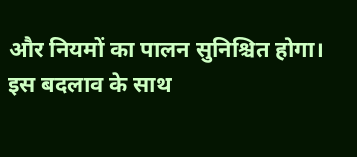और नियमों का पालन सुनिश्चित होगा।
इस बदलाव के साथ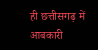ही छत्तीसगढ़ में आबकारी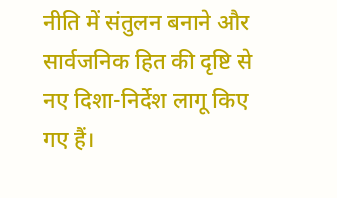नीति में संतुलन बनाने और सार्वजनिक हित की दृष्टि से नए दिशा-निर्देश लागू किए गए हैं।